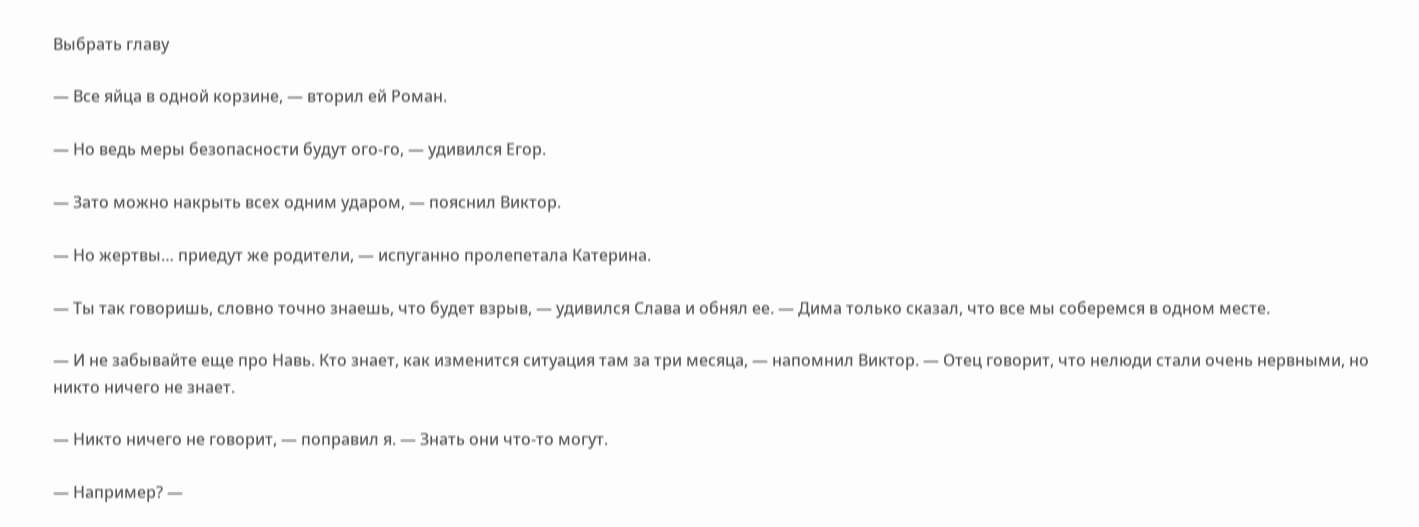Выбрать главу

— Все яйца в одной корзине, — вторил ей Роман.

— Но ведь меры безопасности будут ого-го, — удивился Егор.

— Зато можно накрыть всех одним ударом, — пояснил Виктор.

— Но жертвы… приедут же родители, — испуганно пролепетала Катерина.

— Ты так говоришь, словно точно знаешь, что будет взрыв, — удивился Слава и обнял ее. — Дима только сказал, что все мы соберемся в одном месте.

— И не забывайте еще про Навь. Кто знает, как изменится ситуация там за три месяца, — напомнил Виктор. — Отец говорит, что нелюди стали очень нервными, но никто ничего не знает.

— Никто ничего не говорит, — поправил я. — Знать они что-то могут.

— Например? —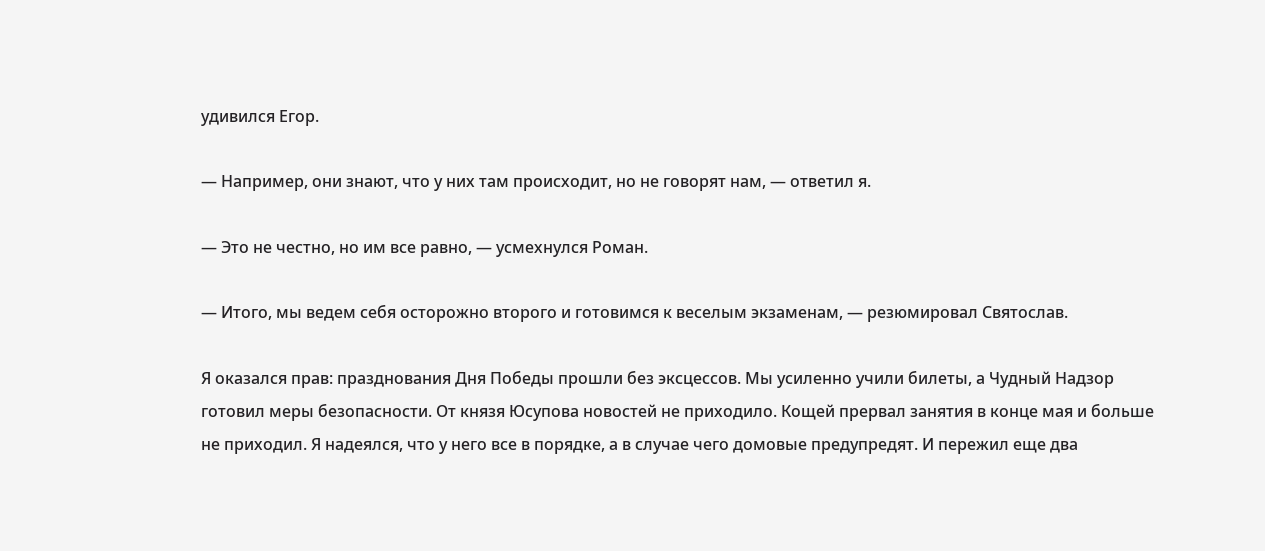удивился Егор.

— Например, они знают, что у них там происходит, но не говорят нам, — ответил я.

— Это не честно, но им все равно, — усмехнулся Роман.

— Итого, мы ведем себя осторожно второго и готовимся к веселым экзаменам, — резюмировал Святослав.

Я оказался прав: празднования Дня Победы прошли без эксцессов. Мы усиленно учили билеты, а Чудный Надзор готовил меры безопасности. От князя Юсупова новостей не приходило. Кощей прервал занятия в конце мая и больше не приходил. Я надеялся, что у него все в порядке, а в случае чего домовые предупредят. И пережил еще два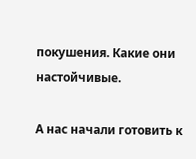покушения. Какие они настойчивые.

А нас начали готовить к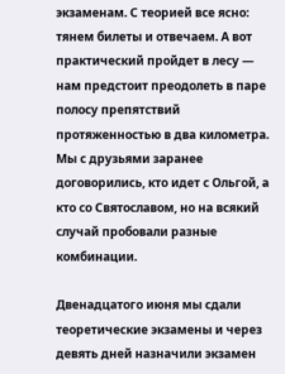экзаменам. С теорией все ясно: тянем билеты и отвечаем. А вот практический пройдет в лесу — нам предстоит преодолеть в паре полосу препятствий протяженностью в два километра. Мы с друзьями заранее договорились, кто идет с Ольгой, а кто со Святославом, но на всякий случай пробовали разные комбинации.

Двенадцатого июня мы сдали теоретические экзамены и через девять дней назначили экзамен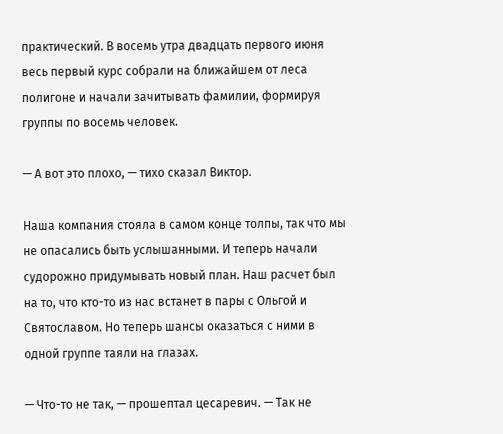практический. В восемь утра двадцать первого июня весь первый курс собрали на ближайшем от леса полигоне и начали зачитывать фамилии, формируя группы по восемь человек.

— А вот это плохо, — тихо сказал Виктор.

Наша компания стояла в самом конце толпы, так что мы не опасались быть услышанными. И теперь начали судорожно придумывать новый план. Наш расчет был на то, что кто-то из нас встанет в пары с Ольгой и Святославом. Но теперь шансы оказаться с ними в одной группе таяли на глазах.

— Что-то не так, — прошептал цесаревич. — Так не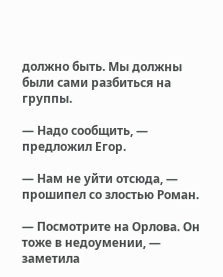должно быть. Мы должны были сами разбиться на группы.

— Надо сообщить, — предложил Егор.

— Нам не уйти отсюда, — прошипел со злостью Роман.

— Посмотрите на Орлова. Он тоже в недоумении, — заметила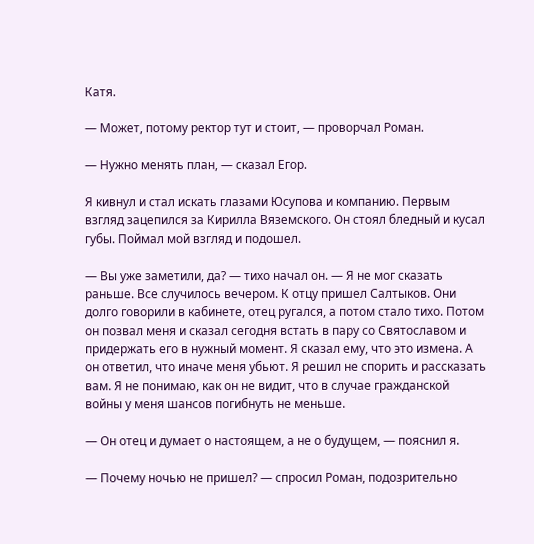Катя.

— Может, потому ректор тут и стоит, — проворчал Роман.

— Нужно менять план, — сказал Егор.

Я кивнул и стал искать глазами Юсупова и компанию. Первым взгляд зацепился за Кирилла Вяземского. Он стоял бледный и кусал губы. Поймал мой взгляд и подошел.

— Вы уже заметили, да? — тихо начал он. — Я не мог сказать раньше. Все случилось вечером. К отцу пришел Салтыков. Они долго говорили в кабинете, отец ругался, а потом стало тихо. Потом он позвал меня и сказал сегодня встать в пару со Святославом и придержать его в нужный момент. Я сказал ему, что это измена. А он ответил, что иначе меня убьют. Я решил не спорить и рассказать вам. Я не понимаю, как он не видит, что в случае гражданской войны у меня шансов погибнуть не меньше.

— Он отец и думает о настоящем, а не о будущем, — пояснил я.

— Почему ночью не пришел? — спросил Роман, подозрительно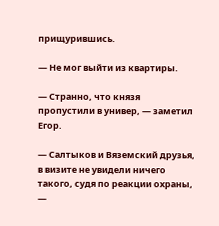прищурившись.

— Не мог выйти из квартиры.

— Странно, что князя пропустили в универ, — заметил Егор.

— Салтыков и Вяземский друзья, в визите не увидели ничего такого, судя по реакции охраны, —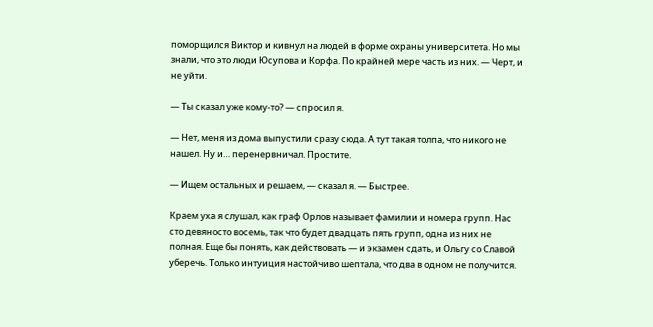поморщился Виктор и кивнул на людей в форме охраны университета. Но мы знали, что это люди Юсупова и Корфа. По крайней мере часть из них. — Черт, и не уйти.

— Ты сказал уже кому-то? — спросил я.

— Нет, меня из дома выпустили сразу сюда. А тут такая толпа, что никого не нашел. Ну и… перенервничал. Простите.

— Ищем остальных и решаем, — сказал я. — Быстрее.

Краем уха я слушал, как граф Орлов называет фамилии и номера групп. Нас сто девяносто восемь, так что будет двадцать пять групп, одна из них не полная. Еще бы понять, как действовать — и экзамен сдать, и Ольгу со Славой уберечь. Только интуиция настойчиво шептала, что два в одном не получится.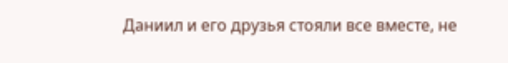Даниил и его друзья стояли все вместе, не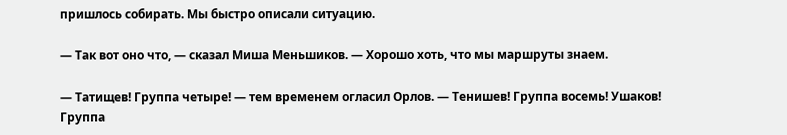пришлось собирать. Мы быстро описали ситуацию.

— Так вот оно что, — сказал Миша Меньшиков. — Хорошо хоть, что мы маршруты знаем.

— Татищев! Группа четыре! — тем временем огласил Орлов. — Тенишев! Группа восемь! Ушаков! Группа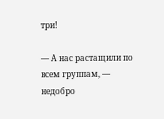три!

— А нас растащили по всем группам, — недобро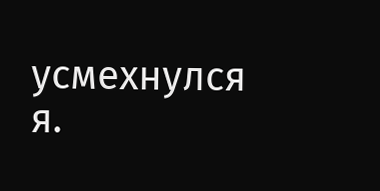усмехнулся я.